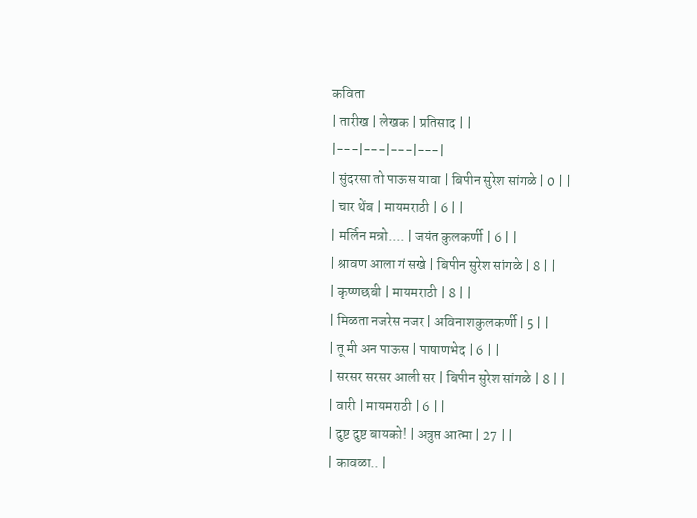कविता
| तारीख | लेखक | प्रतिसाद | |
|---|---|---|---|
| सुंदरसा तो पाऊस यावा | बिपीन सुरेश सांगळे | 0 | |
| चार थेंब | मायमराठी | 6 | |
| मर्लिन मन्रो.... | जयंत कुलकर्णी | 6 | |
| श्रावण आला गं सखे | बिपीन सुरेश सांगळे | 8 | |
| कृष्णछबी | मायमराठी | 8 | |
| मिळता नजरेस नजर | अविनाशकुलकर्णी | 5 | |
| तू मी अन पाऊस | पाषाणभेद | 6 | |
| सरसर सरसर आली सर | बिपीन सुरेश सांगळे | 8 | |
| वारी | मायमराठी | 6 | |
| दुष्ट दुष्ट बायको! | अत्रुप्त आत्मा | 27 | |
| कावळा.. |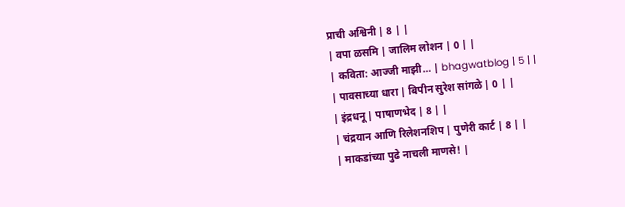प्राची अश्विनी | 8 | |
| वपा ळसमि | जालिम लोशन | 0 | |
| कविता: आज्जी माझी… | bhagwatblog | 5 | |
| पावसाच्या धारा | बिपीन सुरेश सांगळे | 0 | |
| इंद्रधनू | पाषाणभेद | 8 | |
| चंद्रयान आणि रिलेशनशिप | पुणेरी कार्ट | 8 | |
| माकडांच्या पुढे नाचली माणसे! |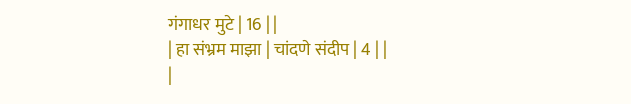गंगाधर मुटे | 16 | |
| हा संभ्रम माझा | चांदणे संदीप | 4 | |
|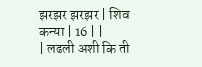झरझर झरझर | शिव कन्या | 16 | |
| लढली अशी कि ती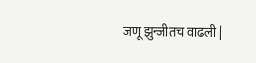जणू झुन्जीतच वाढली |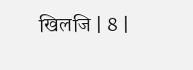खिलजि | 8 |